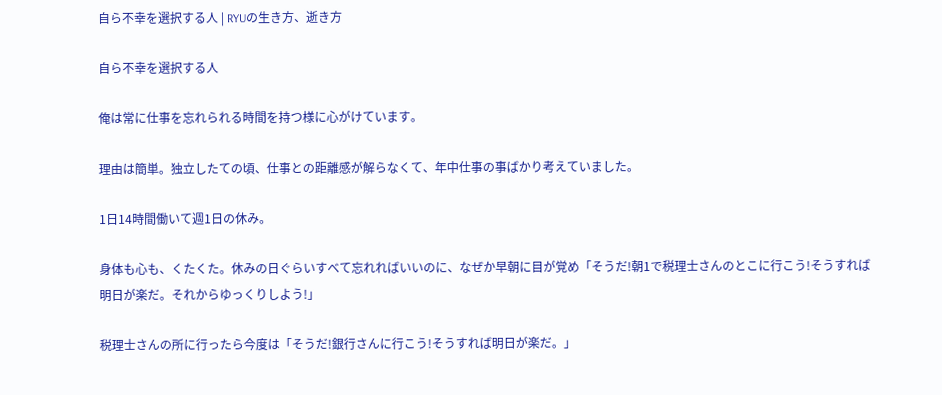自ら不幸を選択する人 | RYUの生き方、逝き方

自ら不幸を選択する人

俺は常に仕事を忘れられる時間を持つ様に心がけています。

理由は簡単。独立したての頃、仕事との距離感が解らなくて、年中仕事の事ばかり考えていました。

1日14時間働いて週1日の休み。

身体も心も、くたくた。休みの日ぐらいすべて忘れればいいのに、なぜか早朝に目が覚め「そうだ!朝1で税理士さんのとこに行こう!そうすれば明日が楽だ。それからゆっくりしよう!」

税理士さんの所に行ったら今度は「そうだ!銀行さんに行こう!そうすれば明日が楽だ。」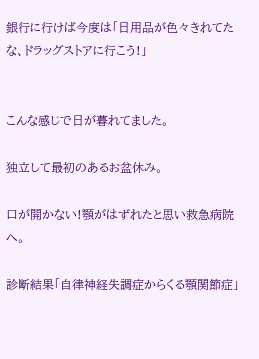銀行に行けば今度は「日用品が色々きれてたな、ドラッグストアに行こう!」


こんな感じで日が暮れてました。

独立して最初のあるお盆休み。

口が開かない!顎がはずれたと思い救急病院へ。

診断結果「自律神経失調症からくる顎関節症」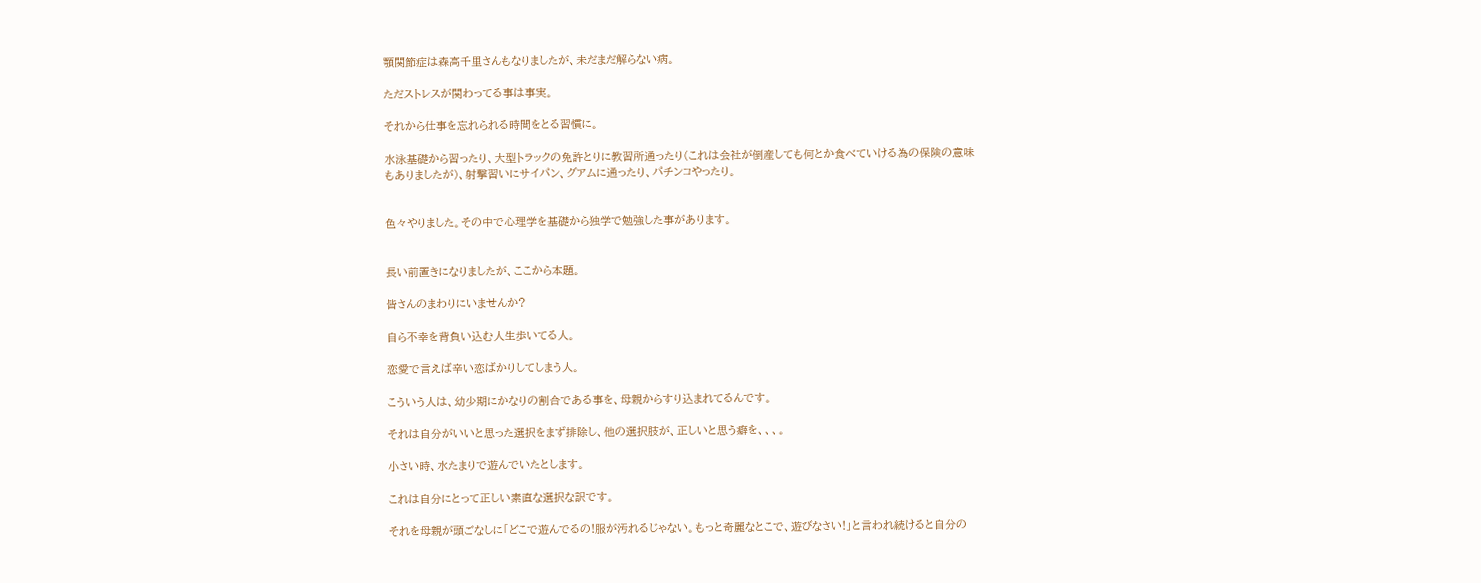顎関節症は森高千里さんもなりましたが、未だまだ解らない病。

ただストレスが関わってる事は事実。

それから仕事を忘れられる時間をとる習慣に。

水泳基礎から習ったり、大型トラックの免許とりに教習所通ったり(これは会社が倒産しても何とか食べていける為の保険の意味もありましたが)、射撃習いにサイパン、グアムに通ったり、パチンコやったり。


色々やりました。その中で心理学を基礎から独学で勉強した事があります。


長い前置きになりましたが、ここから本題。

皆さんのまわりにいませんか?

自ら不幸を背負い込む人生歩いてる人。

恋愛で言えば辛い恋ばかりしてしまう人。

こういう人は、幼少期にかなりの割合である事を、母親からすり込まれてるんです。

それは自分がいいと思った選択をまず排除し、他の選択肢が、正しいと思う癖を、、、。

小さい時、水たまりで遊んでいたとします。

これは自分にとって正しい素直な選択な訳です。

それを母親が頭ごなしに「どこで遊んでるの!服が汚れるじゃない。もっと奇麗なとこで、遊びなさい!」と言われ続けると自分の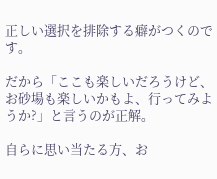正しい選択を排除する癖がつくのです。

だから「ここも楽しいだろうけど、お砂場も楽しいかもよ、行ってみようか?」と言うのが正解。

自らに思い当たる方、お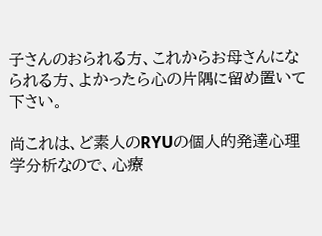子さんのおられる方、これからお母さんになられる方、よかったら心の片隅に留め置いて下さい。

尚これは、ど素人のRYUの個人的発達心理学分析なので、心療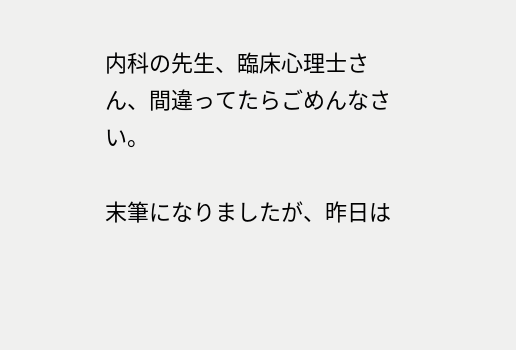内科の先生、臨床心理士さん、間違ってたらごめんなさい。

末筆になりましたが、昨日は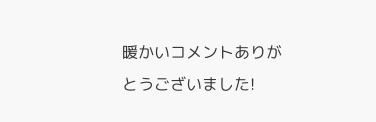暖かいコメントありがとうございました!